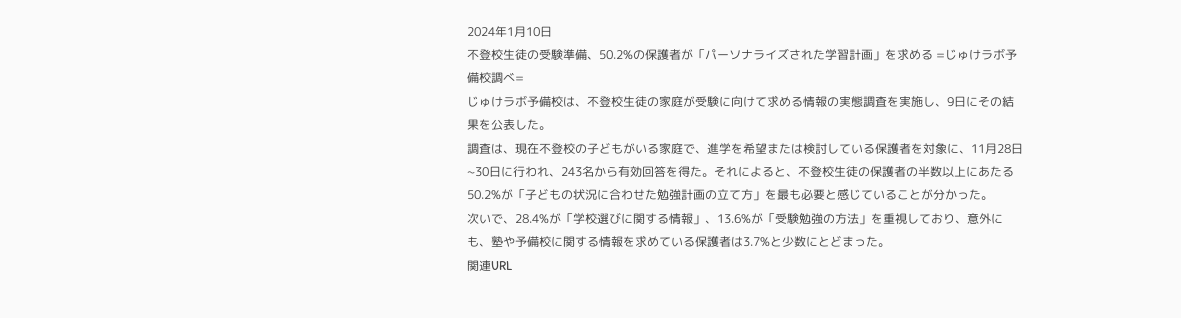2024年1月10日
不登校生徒の受験準備、50.2%の保護者が「パーソナライズされた学習計画」を求める =じゅけラボ予備校調べ=
じゅけラボ予備校は、不登校生徒の家庭が受験に向けて求める情報の実態調査を実施し、9日にその結果を公表した。
調査は、現在不登校の子どもがいる家庭で、進学を希望または検討している保護者を対象に、11月28日~30日に行われ、243名から有効回答を得た。それによると、不登校生徒の保護者の半数以上にあたる50.2%が「子どもの状況に合わせた勉強計画の立て方」を最も必要と感じていることが分かった。
次いで、28.4%が「学校選びに関する情報」、13.6%が「受験勉強の方法」を重視しており、意外にも、塾や予備校に関する情報を求めている保護者は3.7%と少数にとどまった。
関連URL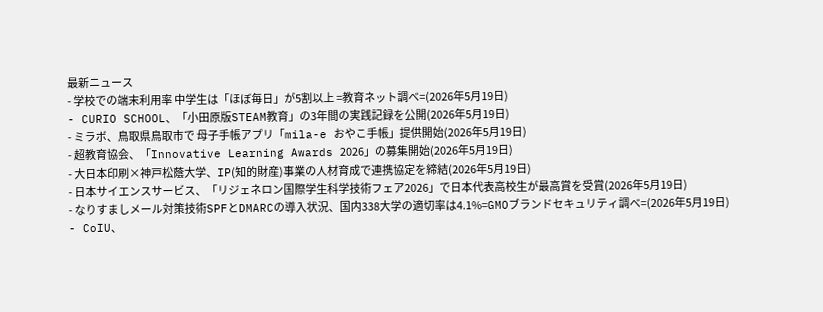最新ニュース
- 学校での端末利用率 中学生は「ほぼ毎日」が5割以上 =教育ネット調べ=(2026年5月19日)
- CURIO SCHOOL、「小田原版STEAM教育」の3年間の実践記録を公開(2026年5月19日)
- ミラボ、鳥取県鳥取市で 母子手帳アプリ「mila-e おやこ手帳」提供開始(2026年5月19日)
- 超教育協会、「Innovative Learning Awards 2026」の募集開始(2026年5月19日)
- 大日本印刷×神戸松蔭大学、IP(知的財産)事業の人材育成で連携協定を締結(2026年5月19日)
- 日本サイエンスサービス、「リジェネロン国際学生科学技術フェア2026」で日本代表高校生が最高賞を受賞(2026年5月19日)
- なりすましメール対策技術SPFとDMARCの導入状況、国内338大学の適切率は4.1%=GMOブランドセキュリティ調べ=(2026年5月19日)
- CoIU、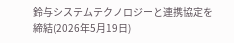鈴与システムテクノロジーと連携協定を締結(2026年5月19日)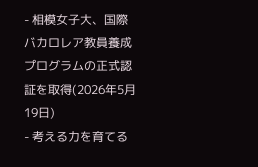- 相模女子大、国際バカロレア教員養成プログラムの正式認証を取得(2026年5月19日)
- 考える力を育てる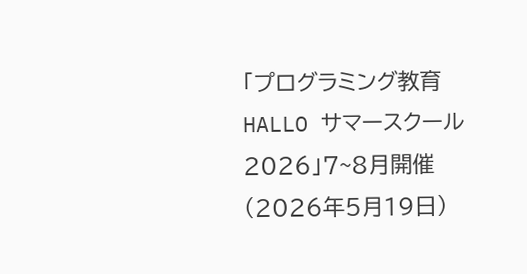「プログラミング教育 HALLO サマースクール2026」7~8月開催(2026年5月19日)